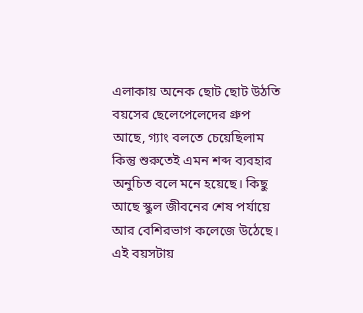এলাকায় অনেক ছোট ছোট উঠতি বয়সের ছেলেপেলেদের গ্রুপ আছে, গ্যাং বলতে চেয়েছিলাম কিন্তু শুরুতেই এমন শব্দ ব্যবহার অনুচিত বলে মনে হয়েছে। কিছু আছে স্কুল জীবনের শেষ পর্যায়ে আর বেশিরভাগ কলেজে উঠেছে। এই বয়সটায়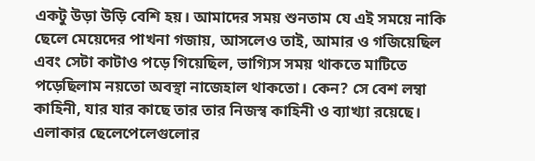একটু উড়া উড়ি বেশি হয়। আমাদের সময় শুনতাম যে এই সময়ে নাকি ছেলে মেয়েদের পাখনা গজায়, আসলেও তাই, আমার ও গজিয়েছিল এবং সেটা কাটাও পড়ে গিয়েছিল, ভাগ্যিস সময় থাকতে মাটিতে পড়েছিলাম নয়তো অবস্থা নাজেহাল থাকতো। কেন? সে বেশ লম্বা কাহিনী, যার যার কাছে তার তার নিজস্ব কাহিনী ও ব্যাখ্যা রয়েছে।
এলাকার ছেলেপেলেগুলোর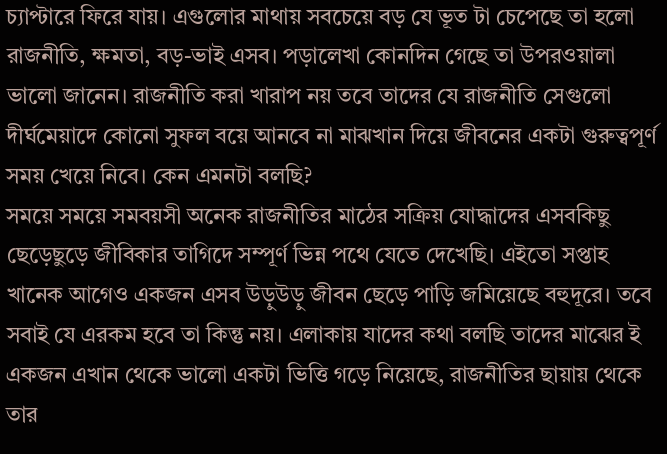চ্যাপ্টারে ফিরে যায়। এগুলোর মাথায় সবচেয়ে বড় যে ভূত টা চেপেছে তা হলো রাজনীতি, ক্ষমতা, বড়-ভাই এসব। পড়ালেখা কোনদিন গেছে তা উপরওয়ালা ভালো জানেন। রাজনীতি করা খারাপ নয় তবে তাদের যে রাজনীতি সেগুলো দীর্ঘমেয়াদে কোনো সুফল বয়ে আনবে না মাঝখান দিয়ে জীবনের একটা গুরুত্বপূর্ণ সময় খেয়ে নিবে। কেন এমনটা বলছি?
সময়ে সময়ে সমবয়সী অনেক রাজনীতির মাঠের সক্রিয় যোদ্ধাদের এসবকিছু ছেড়েছুড়ে জীবিকার তাগিদে সম্পূর্ণ ভিন্ন পথে যেতে দেখেছি। এইতো সপ্তাহ খানেক আগেও একজন এসব উড়ুউড়ু জীবন ছেড়ে পাড়ি জমিয়েছে বহুদূরে। তবে সবাই যে এরকম হবে তা কিন্তু নয়। এলাকায় যাদের কথা বলছি তাদের মাঝের ই একজন এখান থেকে ভালো একটা ভিত্তি গড়ে নিয়েছে, রাজনীতির ছায়ায় থেকে তার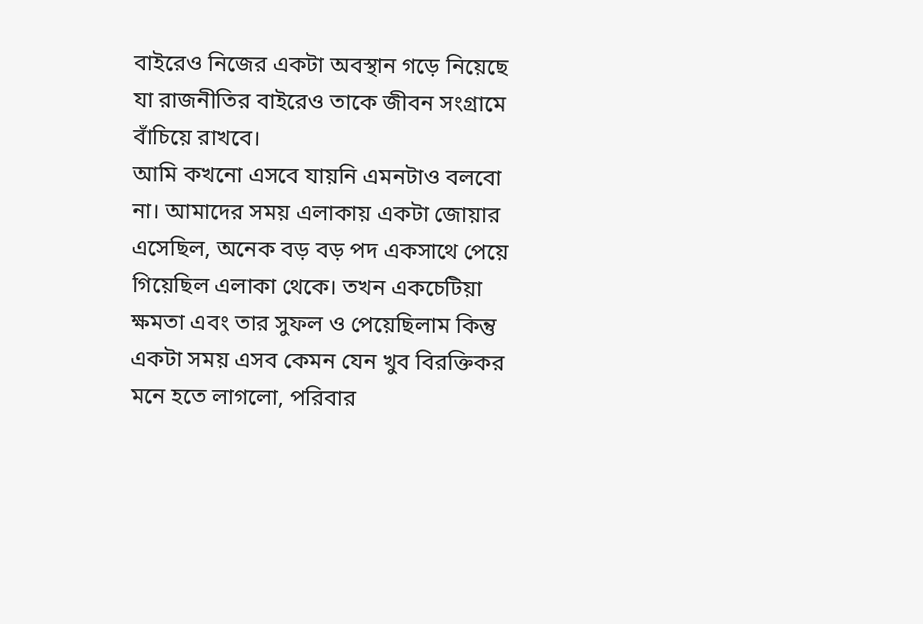বাইরেও নিজের একটা অবস্থান গড়ে নিয়েছে যা রাজনীতির বাইরেও তাকে জীবন সংগ্রামে বাঁচিয়ে রাখবে।
আমি কখনো এসবে যায়নি এমনটাও বলবো না। আমাদের সময় এলাকায় একটা জোয়ার এসেছিল, অনেক বড় বড় পদ একসাথে পেয়ে গিয়েছিল এলাকা থেকে। তখন একচেটিয়া ক্ষমতা এবং তার সুফল ও পেয়েছিলাম কিন্তু একটা সময় এসব কেমন যেন খুব বিরক্তিকর মনে হতে লাগলো, পরিবার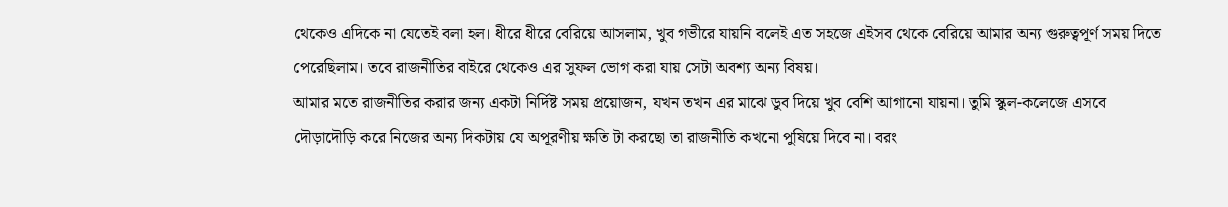থেকেও এদিকে না যেতেই বলা হল। ধীরে ধীরে বেরিয়ে আসলাম, খুব গভীরে যায়নি বলেই এত সহজে এইসব থেকে বেরিয়ে আমার অন্য গুরুত্বপূর্ণ সময় দিতে পেরেছিলাম। তবে রাজনীতির বাইরে থেকেও এর সুফল ভোগ করা যায় সেটা অবশ্য অন্য বিষয়।
আমার মতে রাজনীতির করার জন্য একটা নির্দিষ্ট সময় প্রয়োজন, যখন তখন এর মাঝে ডুব দিয়ে খুব বেশি আগানো যায়না। তুমি স্কুল-কলেজে এসবে দৌড়াদৌড়ি করে নিজের অন্য দিকটায় যে অপূরণীয় ক্ষতি টা করছো তা রাজনীতি কখনো পুষিয়ে দিবে না। বরং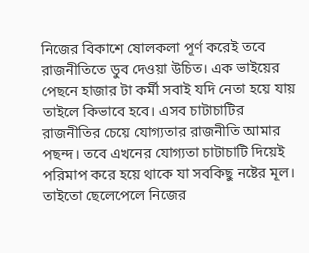নিজের বিকাশে ষোলকলা পূর্ণ করেই তবে রাজনীতিতে ডুব দেওয়া উচিত। এক ভাইয়ের পেছনে হাজার টা কর্মী সবাই যদি নেতা হয়ে যায় তাইলে কিভাবে হবে। এসব চাটাচাটির রাজনীতির চেয়ে যোগ্যতার রাজনীতি আমার পছন্দ। তবে এখনের যোগ্যতা চাটাচাটি দিয়েই পরিমাপ করে হয়ে থাকে যা সবকিছু নষ্টের মূল। তাইতো ছেলেপেলে নিজের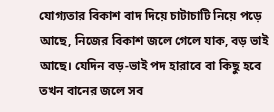যোগ্যতার বিকাশ বাদ দিয়ে চাটাচাটি নিয়ে পড়ে আছে, নিজের বিকাশ জলে গেলে যাক, বড় ভাই আছে। যেদিন বড়-ভাই পদ হারাবে বা কিছু হবে তখন বানের জলে সব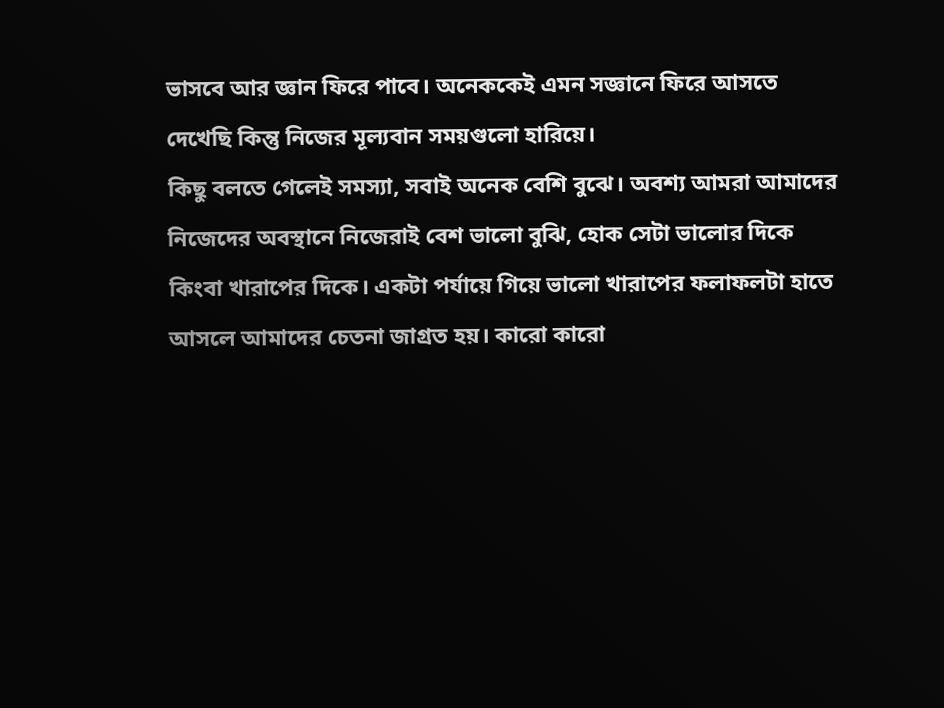ভাসবে আর জ্ঞান ফিরে পাবে। অনেককেই এমন সজ্ঞানে ফিরে আসতে দেখেছি কিন্তু নিজের মূল্যবান সময়গুলো হারিয়ে।
কিছু বলতে গেলেই সমস্যা, সবাই অনেক বেশি বুঝে। অবশ্য আমরা আমাদের নিজেদের অবস্থানে নিজেরাই বেশ ভালো বুঝি, হোক সেটা ভালোর দিকে কিংবা খারাপের দিকে। একটা পর্যায়ে গিয়ে ভালো খারাপের ফলাফলটা হাতে আসলে আমাদের চেতনা জাগ্রত হয়। কারো কারো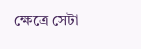ক্ষেত্রে সেটা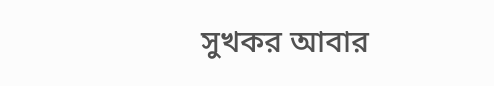সুখকর আবার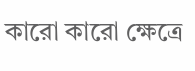কারো কারো ক্ষেত্রে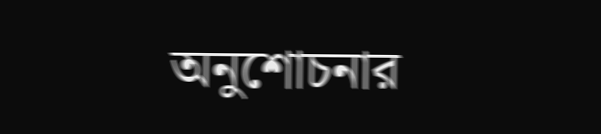অনুশোচনার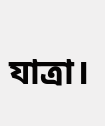যাত্রা।